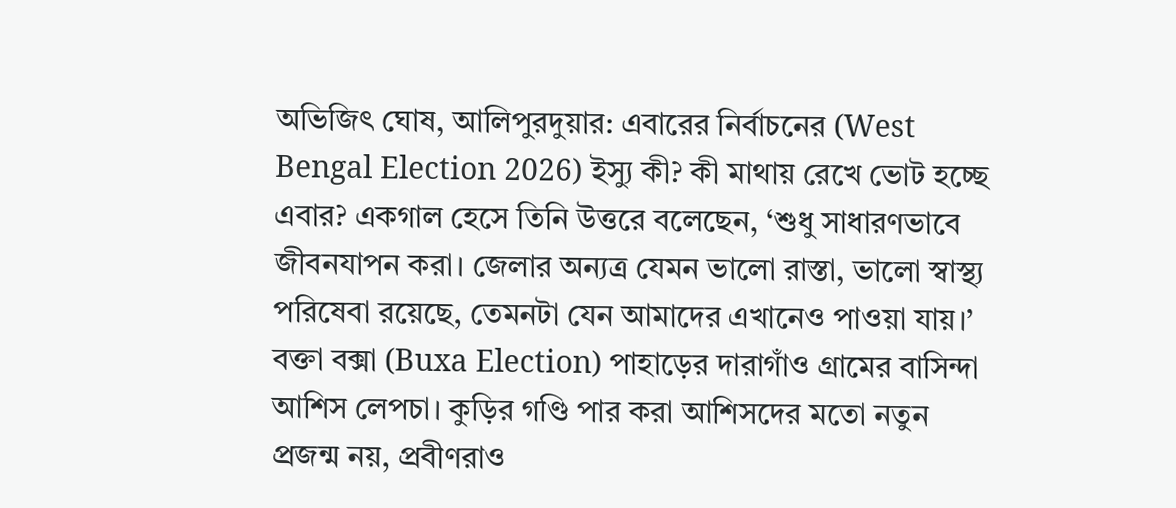অভিজিৎ ঘোষ, আলিপুরদুয়ার: এবারের নির্বাচনের (West Bengal Election 2026) ইস্যু কী? কী মাথায় রেখে ভোট হচ্ছে এবার? একগাল হেসে তিনি উত্তরে বলেছেন, ‘শুধু সাধারণভাবে জীবনযাপন করা। জেলার অন্যত্র যেমন ভালো রাস্তা, ভালো স্বাস্থ্য পরিষেবা রয়েছে, তেমনটা যেন আমাদের এখানেও পাওয়া যায়।’ বক্তা বক্সা (Buxa Election) পাহাড়ের দারাগাঁও গ্রামের বাসিন্দা আশিস লেপচা। কুড়ির গণ্ডি পার করা আশিসদের মতো নতুন প্রজন্ম নয়, প্রবীণরাও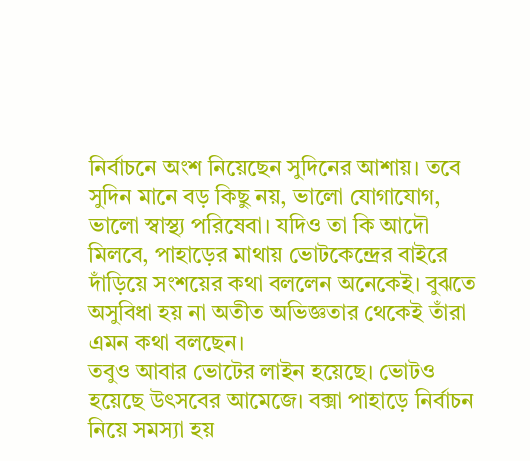নির্বাচনে অংশ নিয়েছেন সুদিনের আশায়। তবে সুদিন মানে বড় কিছু নয়, ভালো যোগাযোগ, ভালো স্বাস্থ্য পরিষেবা। যদিও তা কি আদৌ মিলবে, পাহাড়ের মাথায় ভোটকেন্দ্রের বাইরে দাঁড়িয়ে সংশয়ের কথা বললেন অনেকেই। বুঝতে অসুবিধা হয় না অতীত অভিজ্ঞতার থেকেই তাঁরা এমন কথা বলছেন।
তবুও আবার ভোটের লাইন হয়েছে। ভোটও হয়েছে উৎসবের আমেজে। বক্সা পাহাড়ে নির্বাচন নিয়ে সমস্যা হয়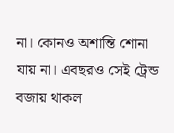না। কোনও অশান্তি শোনা যায় না। এবছরও সেই ট্রেন্ড বজায় থাকল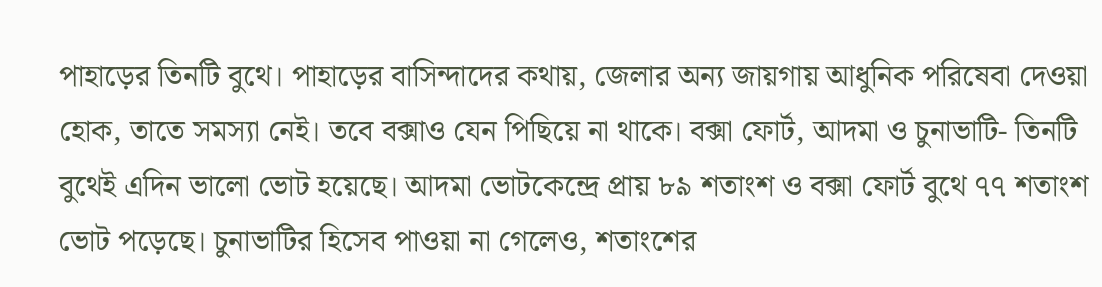পাহাড়ের তিনটি বুথে। পাহাড়ের বাসিন্দাদের কথায়, জেলার অন্য জায়গায় আধুনিক পরিষেবা দেওয়া হোক, তাতে সমস্যা নেই। তবে বক্সাও যেন পিছিয়ে না থাকে। বক্সা ফোর্ট, আদমা ও চুনাভাটি- তিনটি বুথেই এদিন ভালো ভোট হয়েছে। আদমা ভোটকেন্দ্রে প্রায় ৮৯ শতাংশ ও বক্সা ফোর্ট বুথে ৭৭ শতাংশ ভোট পড়েছে। চুনাভাটির হিসেব পাওয়া না গেলেও, শতাংশের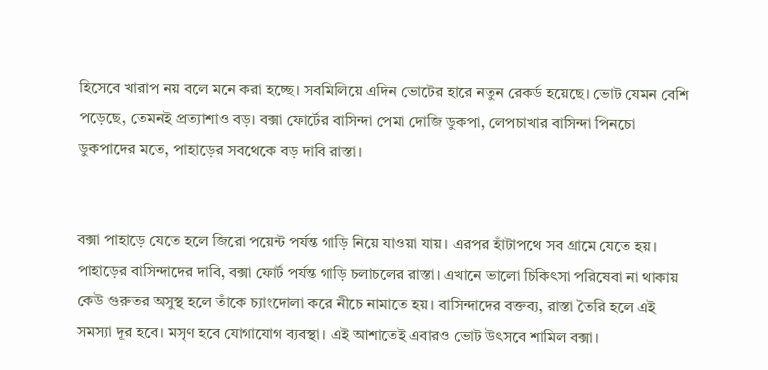হিসেবে খারাপ নয় বলে মনে করা হচ্ছে। সবমিলিয়ে এদিন ভোটের হারে নতুন রেকর্ড হয়েছে। ভোট যেমন বেশি পড়েছে, তেমনই প্রত্যাশাও বড়। বক্সা ফোর্টের বাসিন্দা পেমা দোজি ডুকপা, লেপচাখার বাসিন্দা পিনচো ডুকপাদের মতে, পাহাড়ের সবথেকে বড় দাবি রাস্তা।


বক্সা পাহাড়ে যেতে হলে জিরো পয়েন্ট পর্যন্ত গাড়ি নিয়ে যাওয়া যায়। এরপর হাঁটাপথে সব গ্রামে যেতে হয়। পাহাড়ের বাসিন্দাদের দাবি, বক্সা ফোর্ট পর্যন্ত গাড়ি চলাচলের রাস্তা। এখানে ভালো চিকিৎসা পরিষেবা না থাকায় কেউ গুরুতর অসুস্থ হলে তাঁকে চ্যাংদোলা করে নীচে নামাতে হয়। বাসিন্দাদের বক্তব্য, রাস্তা তৈরি হলে এই সমস্যা দূর হবে। মসৃণ হবে যোগাযোগ ব্যবস্থা। এই আশাতেই এবারও ভোট উৎসবে শামিল বক্সা।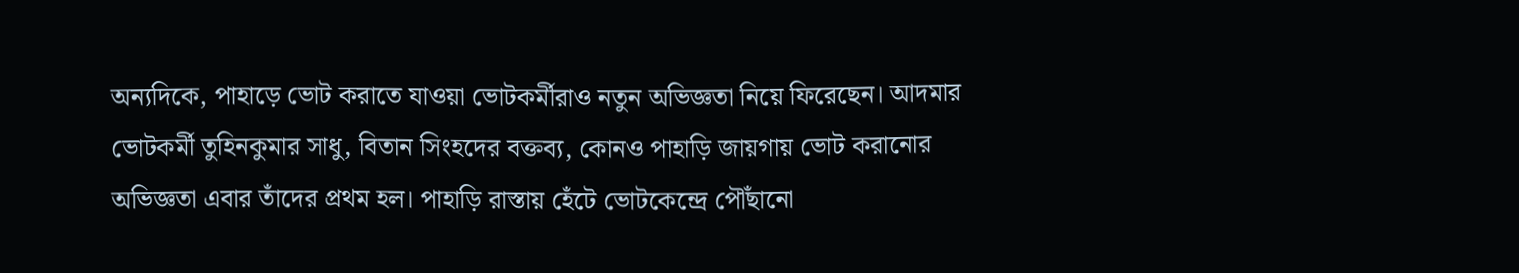অন্যদিকে, পাহাড়ে ভোট করাতে যাওয়া ভোটকর্মীরাও নতুন অভিজ্ঞতা নিয়ে ফিরেছেন। আদমার ভোটকর্মী তুহিনকুমার সাধু, বিতান সিংহদের বক্তব্য, কোনও পাহাড়ি জায়গায় ভোট করানোর অভিজ্ঞতা এবার তাঁদের প্রথম হল। পাহাড়ি রাস্তায় হেঁটে ভোটকেন্দ্রে পৌঁছানো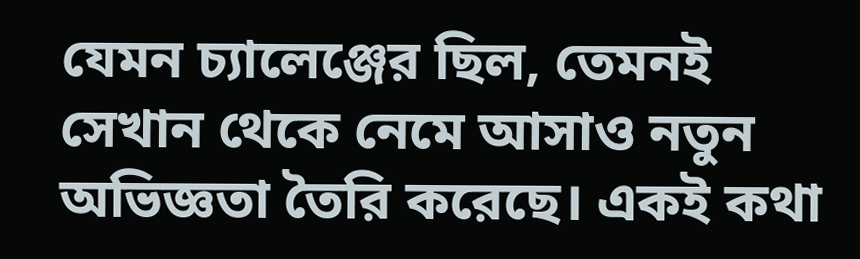যেমন চ্যালেঞ্জের ছিল, তেমনই সেখান থেকে নেমে আসাও নতুন অভিজ্ঞতা তৈরি করেছে। একই কথা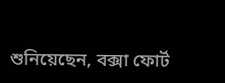শুনিয়েছেন, বক্সা ফোর্ট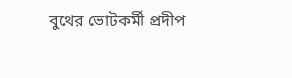বুথের ভোটকর্মী প্রদীপ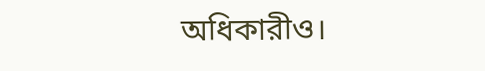অধিকারীও।